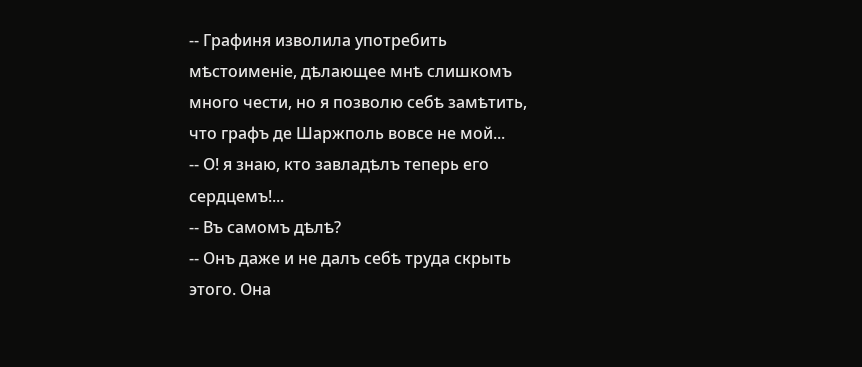-- Графиня изволила употребить мѣстоименіе, дѣлающее мнѣ слишкомъ много чести, но я позволю себѣ замѣтить, что графъ де Шаржполь вовсе не мой...
-- О! я знаю, кто завладѣлъ теперь его сердцемъ!...
-- Въ самомъ дѣлѣ?
-- Онъ даже и не далъ себѣ труда скрыть этого. Она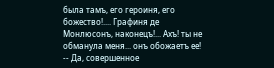была тамъ, его героиня, его божество!.... Графиня де Монлюсонъ, наконецъ!... Ахъ! ты не обманула меня... онъ обожаетъ ее!
-- Да, совершенное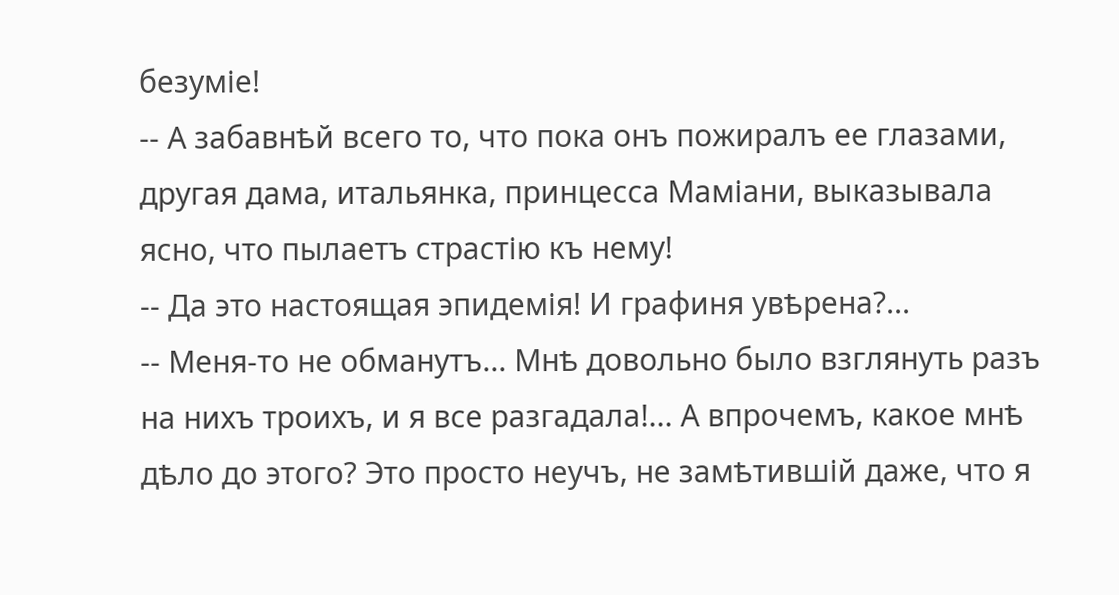безуміе!
-- А забавнѣй всего то, что пока онъ пожиралъ ее глазами, другая дама, итальянка, принцесса Маміани, выказывала ясно, что пылаетъ страстію къ нему!
-- Да это настоящая эпидемія! И графиня увѣрена?...
-- Меня-то не обманутъ... Мнѣ довольно было взглянуть разъ на нихъ троихъ, и я все разгадала!... А впрочемъ, какое мнѣ дѣло до этого? Это просто неучъ, не замѣтившій даже, что я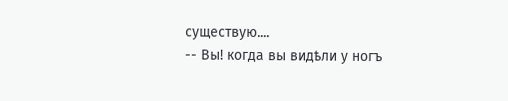существую....
-- Вы! когда вы видѣли у ногъ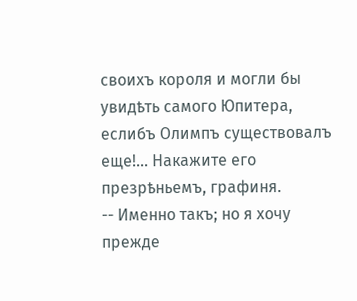своихъ короля и могли бы увидѣть самого Юпитера, еслибъ Олимпъ существовалъ еще!... Накажите его презрѣньемъ, графиня.
-- Именно такъ; но я хочу прежде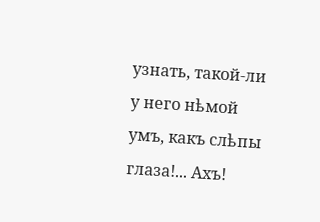узнать, такой-ли у него нѣмой умъ, какъ слѣпы глаза!... Ахъ!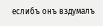еслибъ онъ вздумалъ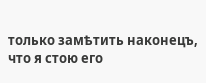только замѣтить наконецъ, что я стою его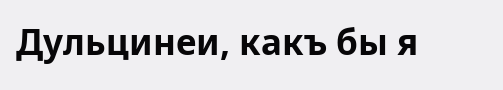Дульцинеи, какъ бы я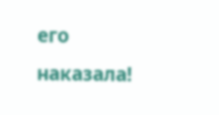его наказала!